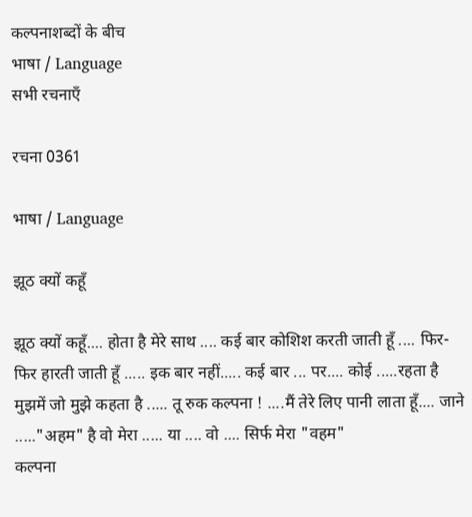कल्पनाशब्दों के बीच
भाषा / Language
सभी रचनाएँ

रचना 0361

भाषा / Language

झूठ क्यों कहूँ

झूठ क्यों कहूँ.... होता है मेरे साथ .... कई बार कोशिश करती जाती हूँ .... फिर- फिर हारती जाती हूँ ..... इक बार नहीं..... कई बार ... पर.... कोई .....रहता है मुझमें जो मुझे कहता है ..... तू रुक कल्पना ! ....मैं तेरे लिए पानी लाता हूँ.... जाने ....."अहम" है वो मेरा ..... या .... वो .... सिर्फ मेरा "वहम"
कल्पना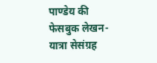पाण्डेय की फेसबुक लेखन-यात्रा सेसंग्रह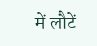में लौटें